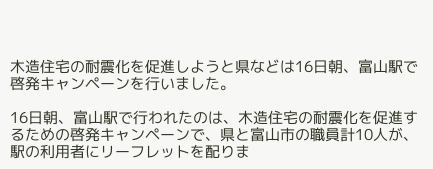木造住宅の耐震化を促進しようと県などは16日朝、富山駅で啓発キャンペーンを行いました。

16日朝、富山駅で行われたのは、木造住宅の耐震化を促進するための啓発キャンペーンで、県と富山市の職員計10人が、駅の利用者にリーフレットを配りま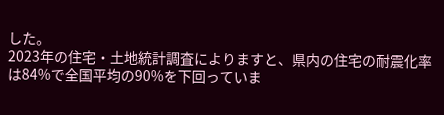した。
2023年の住宅・土地統計調査によりますと、県内の住宅の耐震化率は84%で全国平均の90%を下回っていま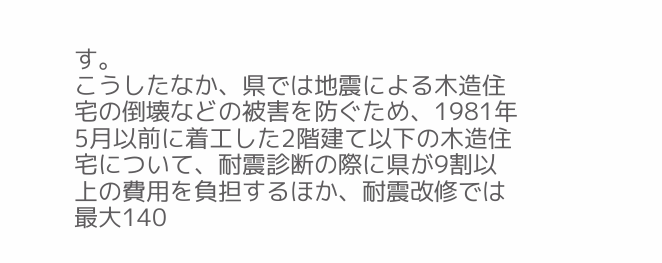す。
こうしたなか、県では地震による木造住宅の倒壊などの被害を防ぐため、1981年5月以前に着工した2階建て以下の木造住宅について、耐震診断の際に県が9割以上の費用を負担するほか、耐震改修では最大140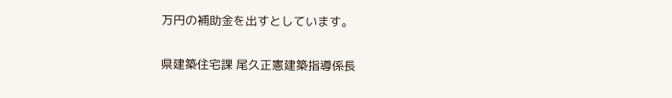万円の補助金を出すとしています。

県建築住宅課 尾久正憲建築指導係長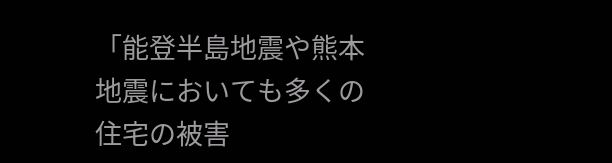「能登半島地震や熊本地震においても多くの住宅の被害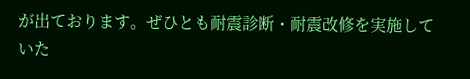が出ております。ぜひとも耐震診断・耐震改修を実施していた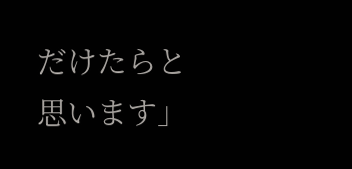だけたらと思います」